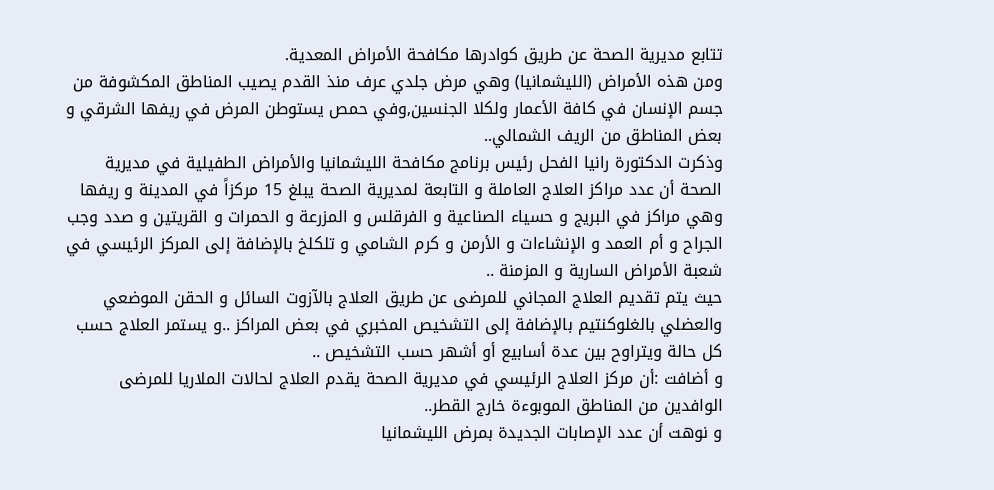تتابع مديرية الصحة عن طريق كوادرها مكافحة الأمراض المعدية.
ومن هذه الأمراض (الليشمانيا) وهي مرض جلدي عرف منذ القدم يصيب المناطق المكشوفة من جسم الإنسان في كافة الأعمار ولكلا الجنسين,وفي حمص يستوطن المرض في ريفها الشرقي و بعض المناطق من الريف الشمالي..
وذكرت الدكتورة رانيا الفحل رئيس برنامج مكافحة الليشمانيا والأمراض الطفيلية في مديرية الصحة أن عدد مراكز العلاج العاملة و التابعة لمديرية الصحة يبلغ 15 مركزاً في المدينة و ريفها وهي مراكز في البريج و حسياء الصناعية و الفرقلس و المزرعة و الحمرات و القريتين و صدد وجب الجراح و أم العمد و الإنشاءات و الأرمن و كرم الشامي و تلكلخ بالإضافة إلى المركز الرئيسي في شعبة الأمراض السارية و المزمنة ..
حيث يتم تقديم العلاج المجاني للمرضى عن طريق العلاج بالآزوت السائل و الحقن الموضعي والعضلي بالغلوكنتيم بالإضافة إلى التشخيص المخبري في بعض المراكز ..و يستمر العلاج حسب كل حالة ويتراوح بين عدة أسابيع أو أشهر حسب التشخيص ..
و أضافت :أن مركز العلاج الرئيسي في مديرية الصحة يقدم العلاج لحالات الملاريا للمرضى الوافدين من المناطق الموبوءة خارج القطر..
و نوهت أن عدد الإصابات الجديدة بمرض الليشمانيا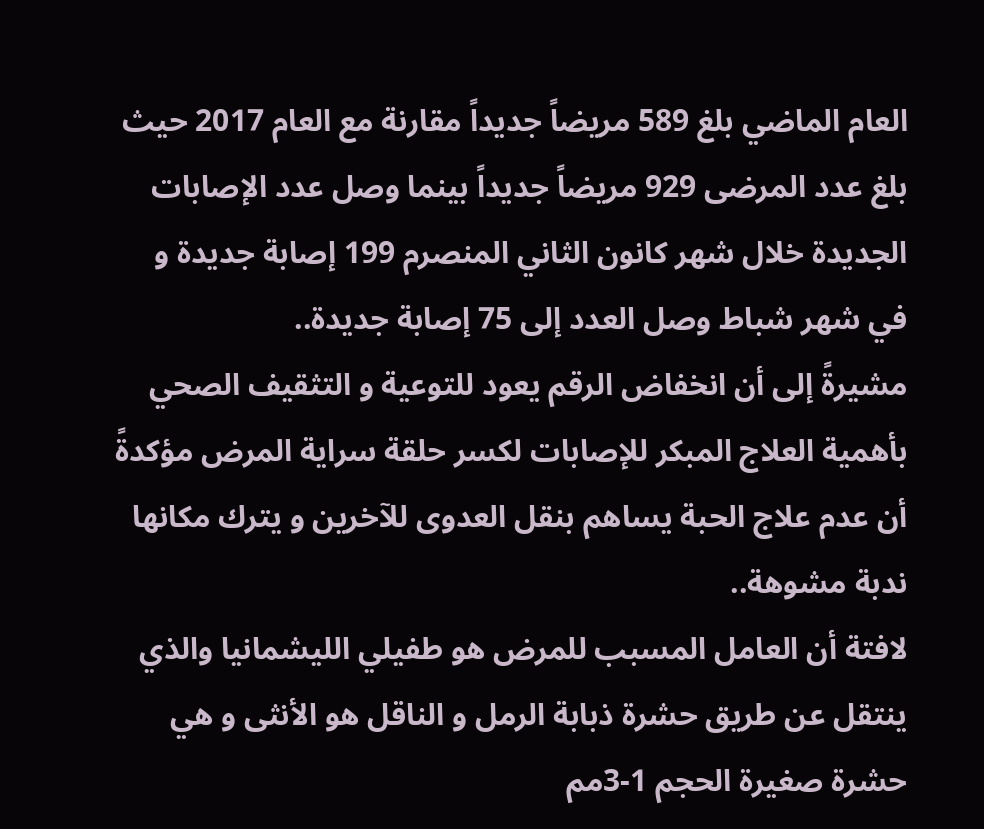العام الماضي بلغ 589 مريضاً جديداً مقارنة مع العام 2017 حيث بلغ عدد المرضى 929 مريضاً جديداً بينما وصل عدد الإصابات الجديدة خلال شهر كانون الثاني المنصرم 199 إصابة جديدة و في شهر شباط وصل العدد إلى 75 إصابة جديدة..
مشيرةً إلى أن انخفاض الرقم يعود للتوعية و التثقيف الصحي بأهمية العلاج المبكر للإصابات لكسر حلقة سراية المرض مؤكدةً أن عدم علاج الحبة يساهم بنقل العدوى للآخرين و يترك مكانها ندبة مشوهة..
لافتة أن العامل المسبب للمرض هو طفيلي الليشمانيا والذي ينتقل عن طريق حشرة ذبابة الرمل و الناقل هو الأنثى و هي حشرة صغيرة الحجم 1-3مم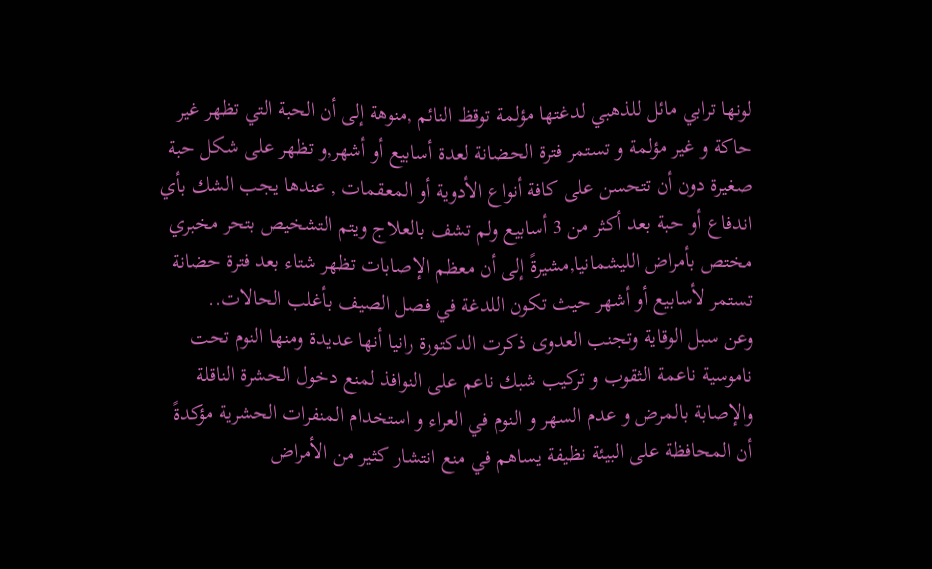لونها ترابي مائل للذهبي لدغتها مؤلمة توقظ النائم ,منوهة إلى أن الحبة التي تظهر غير حاكة و غير مؤلمة و تستمر فترة الحضانة لعدة أسابيع أو أشهر,و تظهر على شكل حبة صغيرة دون أن تتحسن على كافة أنواع الأدوية أو المعقمات , عندها يجب الشك بأي اندفاع أو حبة بعد أكثر من 3 أسابيع ولم تشف بالعلاج ويتم التشخيص بتحر مخبري مختص بأمراض الليشمانيا,مشيرةً إلى أن معظم الإصابات تظهر شتاء بعد فترة حضانة تستمر لأسابيع أو أشهر حيث تكون اللدغة في فصل الصيف بأغلب الحالات..
وعن سبل الوقاية وتجنب العدوى ذكرت الدكتورة رانيا أنها عديدة ومنها النوم تحت ناموسية ناعمة الثقوب و تركيب شبك ناعم على النوافذ لمنع دخول الحشرة الناقلة والإصابة بالمرض و عدم السهر و النوم في العراء و استخدام المنفرات الحشرية مؤكدةً أن المحافظة على البيئة نظيفة يساهم في منع انتشار كثير من الأمراض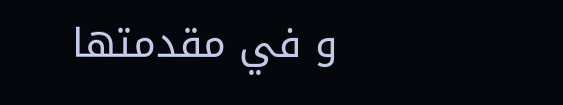و في مقدمتها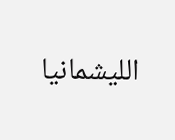الليشمانيا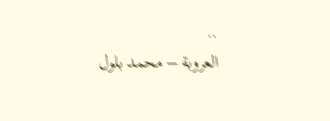..
العروبة – محمد بلول